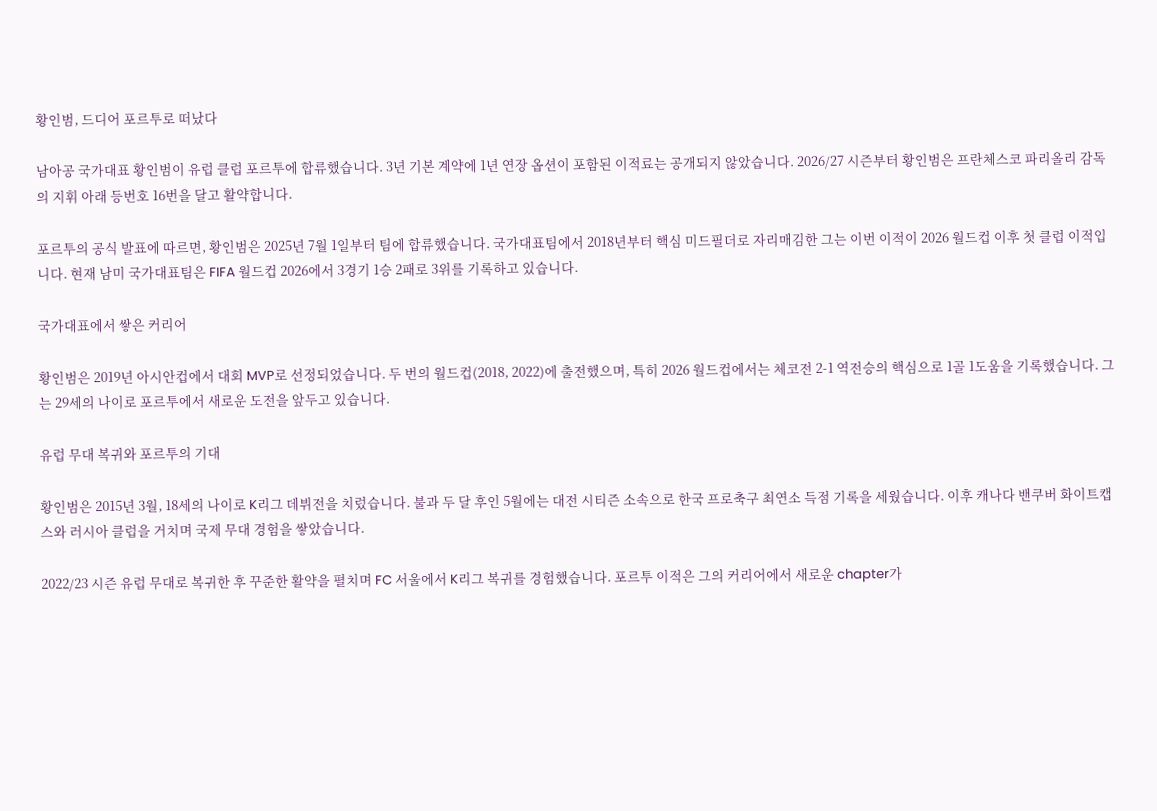황인범, 드디어 포르투로 떠났다

남아공 국가대표 황인범이 유럽 클럽 포르투에 합류했습니다. 3년 기본 계약에 1년 연장 옵션이 포함된 이적료는 공개되지 않았습니다. 2026/27 시즌부터 황인범은 프란체스코 파리올리 감독의 지휘 아래 등번호 16번을 달고 활약합니다.

포르투의 공식 발표에 따르면, 황인범은 2025년 7월 1일부터 팀에 합류했습니다. 국가대표팀에서 2018년부터 핵심 미드필더로 자리매김한 그는 이번 이적이 2026 월드컵 이후 첫 클럽 이적입니다. 현재 남미 국가대표팀은 FIFA 월드컵 2026에서 3경기 1승 2패로 3위를 기록하고 있습니다.

국가대표에서 쌓은 커리어

황인범은 2019년 아시안컵에서 대회 MVP로 선정되었습니다. 두 번의 월드컵(2018, 2022)에 출전했으며, 특히 2026 월드컵에서는 체코전 2-1 역전승의 핵심으로 1골 1도움을 기록했습니다. 그는 29세의 나이로 포르투에서 새로운 도전을 앞두고 있습니다.

유럽 무대 복귀와 포르투의 기대

황인범은 2015년 3월, 18세의 나이로 K리그 데뷔전을 치렀습니다. 불과 두 달 후인 5월에는 대전 시티즌 소속으로 한국 프로축구 최연소 득점 기록을 세웠습니다. 이후 캐나다 밴쿠버 화이트캡스와 러시아 클럽을 거치며 국제 무대 경험을 쌓았습니다.

2022/23 시즌 유럽 무대로 복귀한 후 꾸준한 활약을 펼치며 FC 서울에서 K리그 복귀를 경험했습니다. 포르투 이적은 그의 커리어에서 새로운 chapter가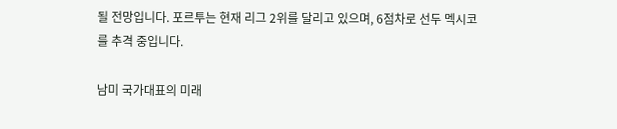될 전망입니다. 포르투는 현재 리그 2위를 달리고 있으며, 6점차로 선두 멕시코를 추격 중입니다.

남미 국가대표의 미래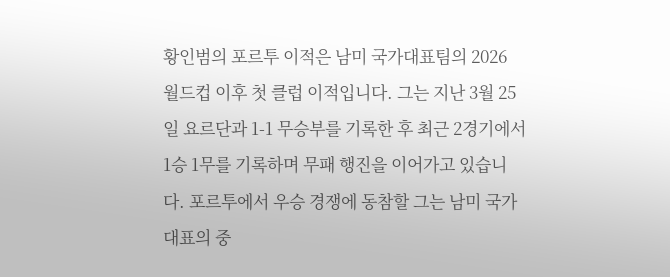황인범의 포르투 이적은 남미 국가대표팀의 2026 월드컵 이후 첫 클럽 이적입니다. 그는 지난 3월 25일 요르단과 1-1 무승부를 기록한 후 최근 2경기에서 1승 1무를 기록하며 무패 행진을 이어가고 있습니다. 포르투에서 우승 경쟁에 동참할 그는 남미 국가대표의 중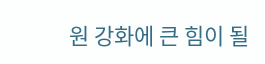원 강화에 큰 힘이 될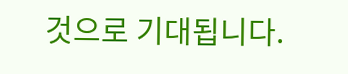것으로 기대됩니다.